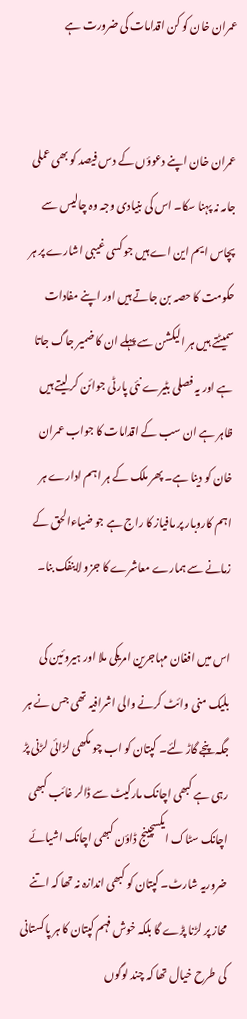عمران خان کو کن اقدامات کی ضرورت ہے


عمران خان اپنے دعوؤں کے دس فیصد کو بھی عملی جامہ نہ پہنا سکا۔ اس کی بنیادی وجہ وہ چالیس سے پچاس ایم این اے ہیں جو کسی غیبی اشارے پر ہر حکومت کا حصہ بن جاتے ہیں اور اپنے مفادات سمیٹتے ہیں ہر الیکشن سے پہلے ان کا ضمیر جاگ جاتا ہے اور یہ فصلی بٹیرے نئی پارٹی جوائن کر لیتے ہیں ظاہر ہے ان سب کے اقدامات کا جواب عمران خان کو دینا ہے۔ پھر ملک کے ہر اہم ادارے ہر اہم کاروبار پر مافیاز کا راج ہے جو ضیاءالحق کے زمانے سے ہمارے معاشرے کا جزو لاینفک بنا۔

اس میں افغان مہاجرین امریکی ملا اور ہیروئین کی بلیک منی وائٹ کرنے والی اشرافیہ تھی جس نے ہر جگہ پنجے گاڑ لئے۔ کپتان کو اب چو مکھی لڑائی لڑنی پڑ رہی ہے کبھی اچانک مارکیٹ سے ڈالر غائب کبھی اچانک سٹاک ایکسچینج ڈاؤن کبھی اچانک اشیائے ضروریہ شارٹ۔ کپتان کو کبھی اندازہ نہ تھا کہ اتنے محاز پر لڑنا پڑے گا بلکہ خوش فہم کپتان کا ہر پاکستانی کی طرح خیال تھا کہ چند لوگوں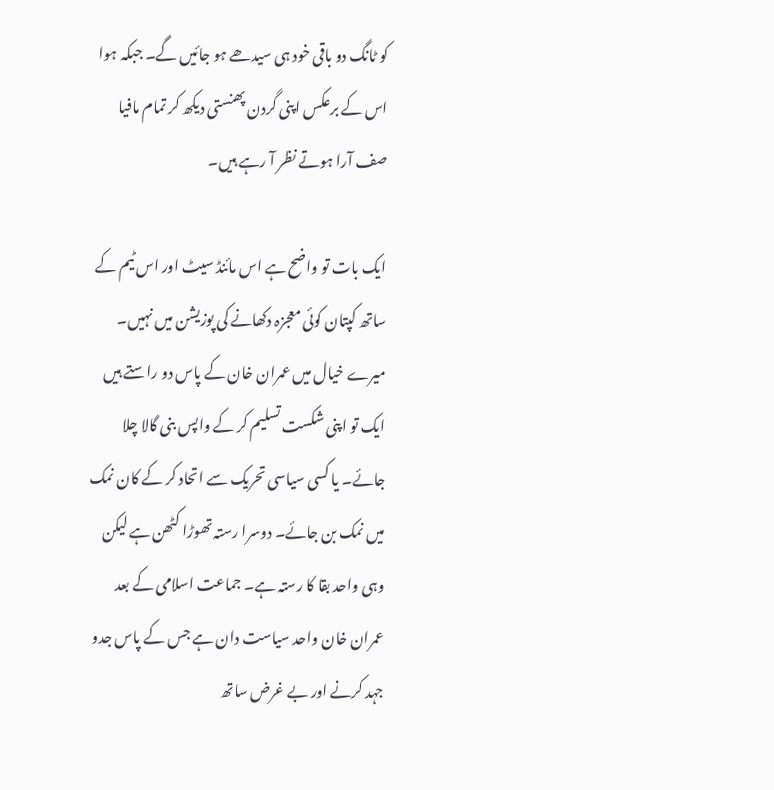کو ٹانگ دو باقی خود ہی سیدھے ہو جائیں گے۔ جبکہ ہوا اس کے برعکس اپنی گردن پھنستی دیکھ کر تمام مافیا صف آرا ہوتے نظر آ رہے ہیں۔

ایک بات تو واضح ہے اس مائنڈ سیٹ اور اس ٹیم کے ساتھ کپتان کوئی معجزہ دکھانے کی پوزیشن میں نہیں۔ میرے خیال میں عمران خان کے پاس دو راستے ہیں ایک تو اپنی شکست تسلیم کر کے واپس بنی گالا چلا جائے۔ یا کسی سیاسی تحریک سے اتحاد کر کے کان نمک میں نمک بن جائے۔ دوسرا رستہ تھوڑا کٹھن ہے لیکن وہی واحد بقا کا رستہ ہے۔ جماعت اسلامی کے بعد عمران خان واحد سیاست دان ہے جس کے پاس جدو جہد کرنے اور بے غرض ساتھ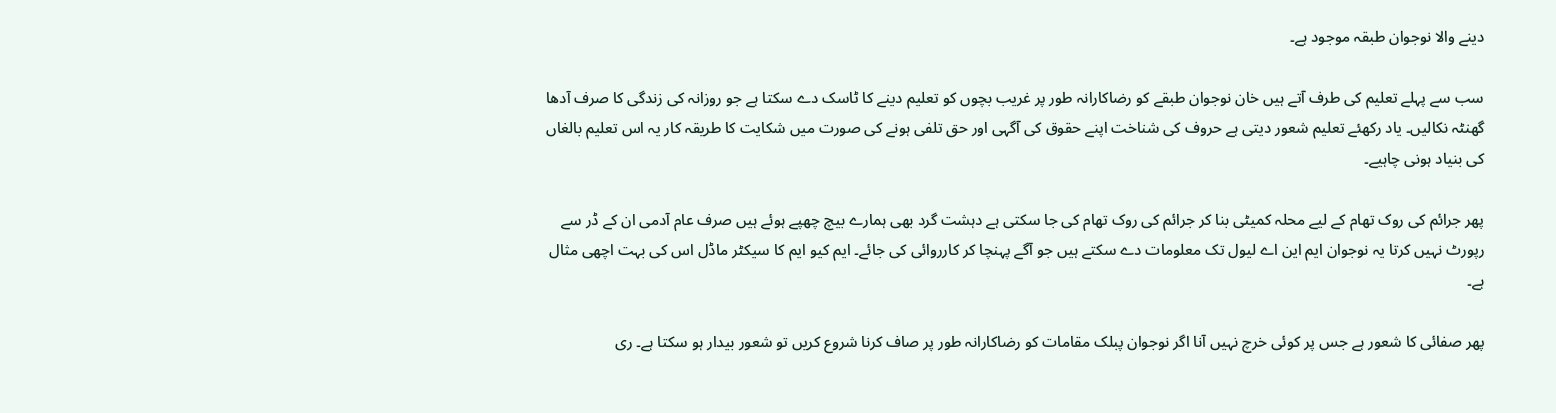دینے والا نوجوان طبقہ موجود ہے۔

سب سے پہلے تعلیم کی طرف آتے ہیں خان نوجوان طبقے کو رضاکارانہ طور پر غریب بچوں کو تعلیم دینے کا ٹاسک دے سکتا ہے جو روزانہ کی زندگی کا صرف آدھا گھنٹہ نکالیں۔ یاد رکھئے تعلیم شعور دیتی ہے حروف کی شناخت اپنے حقوق کی آگہی اور حق تلفی ہونے کی صورت میں شکایت کا طریقہ کار یہ اس تعلیم بالغاں کی بنیاد ہونی چاہیے۔

پھر جرائم کی روک تھام کے لیے محلہ کمیٹی بنا کر جرائم کی روک تھام کی جا سکتی ہے دہشت گرد بھی ہمارے بیچ چھپے ہوئے ہیں صرف عام آدمی ان کے ڈر سے رپورٹ نہیں کرتا یہ نوجوان ایم این اے لیول تک معلومات دے سکتے ہیں جو آگے پہنچا کر کارروائی کی جائے۔ ایم کیو ایم کا سیکٹر ماڈل اس کی بہت اچھی مثال ہے۔

پھر صفائی کا شعور ہے جس پر کوئی خرچ نہیں آنا اگر نوجوان پبلک مقامات کو رضاکارانہ طور پر صاف کرنا شروع کریں تو شعور بیدار ہو سکتا ہے۔ ری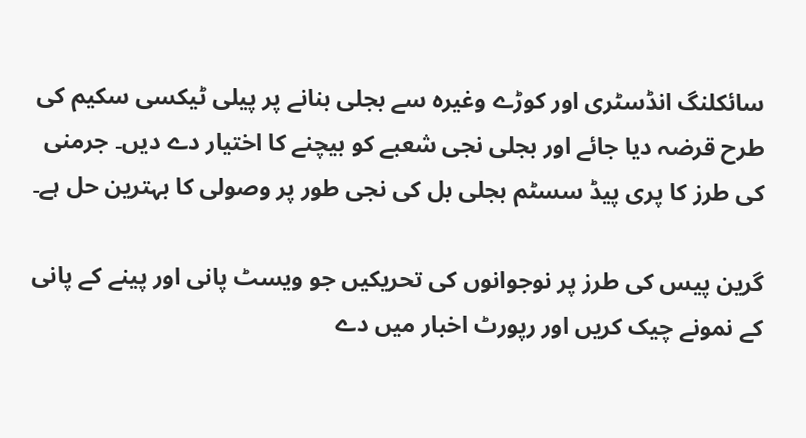سائکلنگ انڈسٹری اور کوڑے وغیرہ سے بجلی بنانے پر پیلی ٹیکسی سکیم کی طرح قرضہ دیا جائے اور بجلی نجی شعبے کو بیچنے کا اختیار دے دیں۔ جرمنی کی طرز کا پری پیڈ سسٹم بجلی بل کی نجی طور پر وصولی کا بہترین حل ہے۔

گرین پیس کی طرز پر نوجوانوں کی تحریکیں جو ویسٹ پانی اور پینے کے پانی کے نمونے چیک کریں اور رپورٹ اخبار میں دے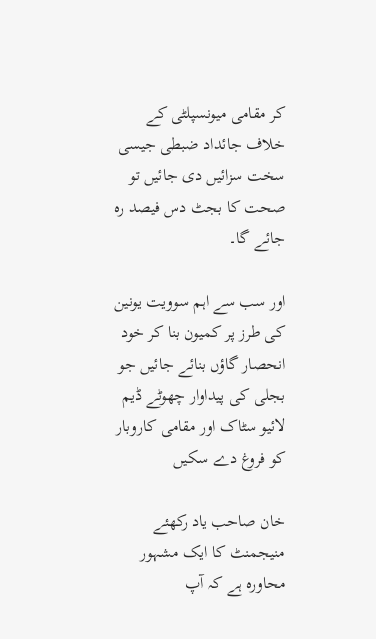کر مقامی میونسپلٹی کے خلاف جائداد ضبطی جیسی سخت سزائیں دی جائیں تو صحت کا بجٹ دس فیصد رہ جائے گا۔

اور سب سے اہم سوویت یونین کی طرز پر کمیون بنا کر خود انحصار گاؤں بنائے جائیں جو بجلی کی پیداوار چھوٹے ڈیم لائیو سٹاک اور مقامی کاروبار کو فروغ دے سکیں

خان صاحب یاد رکھئے منیجمنٹ کا ایک مشہور محاورہ ہے کہ آپ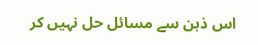اس ذہن سے مسائل حل نہیں کر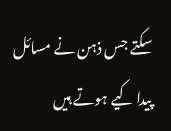سکتے جس ذہن نے مسائل پیدا کیے ہوتے ہیں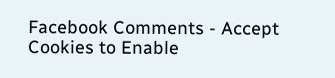Facebook Comments - Accept Cookies to Enable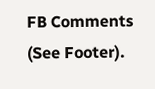FB Comments (See Footer).